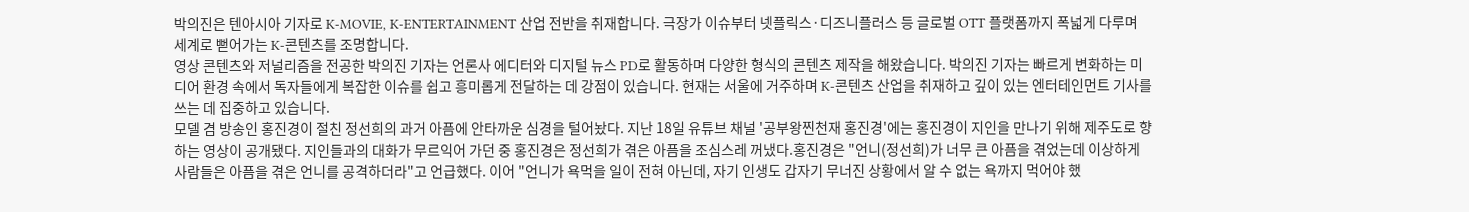박의진은 텐아시아 기자로 K-MOVIE, K-ENTERTAINMENT 산업 전반을 취재합니다. 극장가 이슈부터 넷플릭스·디즈니플러스 등 글로벌 OTT 플랫폼까지 폭넓게 다루며 세계로 뻗어가는 K-콘텐츠를 조명합니다.
영상 콘텐츠와 저널리즘을 전공한 박의진 기자는 언론사 에디터와 디지털 뉴스 PD로 활동하며 다양한 형식의 콘텐츠 제작을 해왔습니다. 박의진 기자는 빠르게 변화하는 미디어 환경 속에서 독자들에게 복잡한 이슈를 쉽고 흥미롭게 전달하는 데 강점이 있습니다. 현재는 서울에 거주하며 K-콘텐츠 산업을 취재하고 깊이 있는 엔터테인먼트 기사를 쓰는 데 집중하고 있습니다.
모델 겸 방송인 홍진경이 절친 정선희의 과거 아픔에 안타까운 심경을 털어놨다. 지난 18일 유튜브 채널 '공부왕찐천재 홍진경'에는 홍진경이 지인을 만나기 위해 제주도로 향하는 영상이 공개됐다. 지인들과의 대화가 무르익어 가던 중 홍진경은 정선희가 겪은 아픔을 조심스레 꺼냈다.홍진경은 "언니(정선희)가 너무 큰 아픔을 겪었는데 이상하게 사람들은 아픔을 겪은 언니를 공격하더라"고 언급했다. 이어 "언니가 욕먹을 일이 전혀 아닌데, 자기 인생도 갑자기 무너진 상황에서 알 수 없는 욕까지 먹어야 했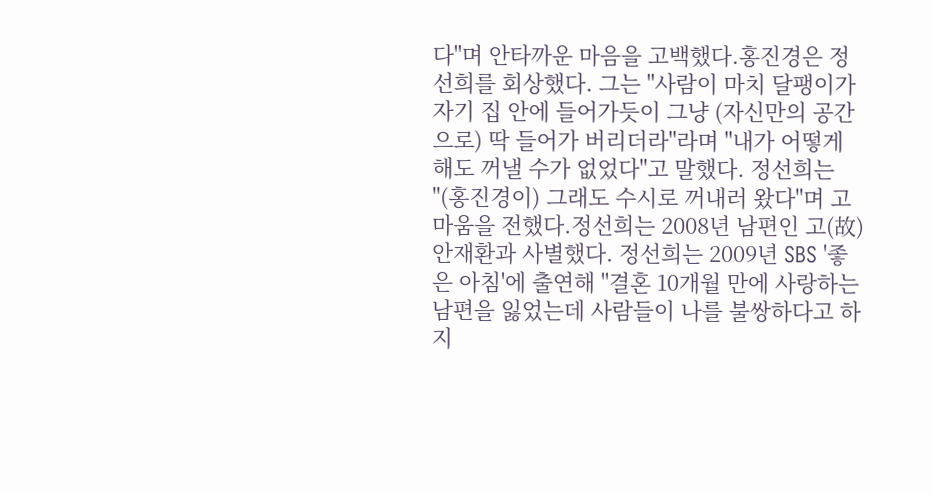다"며 안타까운 마음을 고백했다.홍진경은 정선희를 회상했다. 그는 "사람이 마치 달팽이가 자기 집 안에 들어가듯이 그냥 (자신만의 공간으로) 딱 들어가 버리더라"라며 "내가 어떻게 해도 꺼낼 수가 없었다"고 말했다. 정선희는 "(홍진경이) 그래도 수시로 꺼내러 왔다"며 고마움을 전했다.정선희는 2008년 남편인 고(故) 안재환과 사별했다. 정선희는 2009년 SBS '좋은 아침'에 출연해 "결혼 10개월 만에 사랑하는 남편을 잃었는데 사람들이 나를 불쌍하다고 하지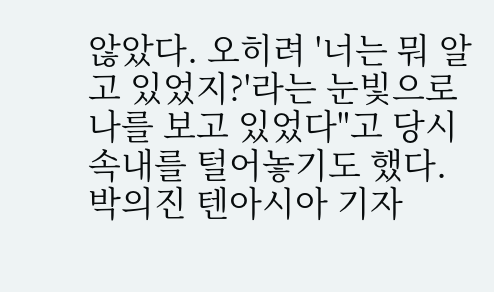않았다. 오히려 '너는 뭐 알고 있었지?'라는 눈빛으로 나를 보고 있었다"고 당시 속내를 털어놓기도 했다.박의진 텐아시아 기자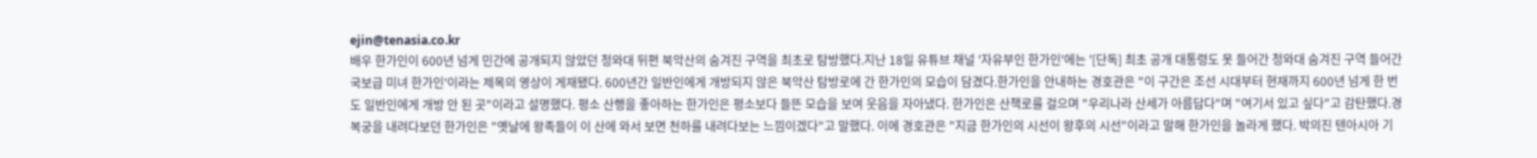ejin@tenasia.co.kr
배우 한가인이 600년 넘게 민간에 공개되지 않았던 청와대 뒤편 북악산의 숨겨진 구역을 최초로 탐방했다.지난 18일 유튜브 채널 '자유부인 한가인'에는 '[단독] 최초 공개 대통령도 못 들어간 청와대 숨겨진 구역 들어간 국보급 미녀 한가인'이라는 제목의 영상이 게재됐다. 600년간 일반인에게 개방되지 않은 북악산 탐방로에 간 한가인의 모습이 담겼다.한가인을 안내하는 경호관은 "이 구간은 조선 시대부터 현재까지 600년 넘게 한 번도 일반인에게 개방 안 된 곳"이라고 설명했다. 평소 산행을 좋아하는 한가인은 평소보다 들뜬 모습을 보여 웃음을 자아냈다. 한가인은 산책로를 걸으며 "우리나라 산세가 아름답다"며 "여기서 있고 싶다"고 감탄했다.경복궁을 내려다보던 한가인은 "옛날에 왕족들이 이 산에 와서 보면 천하를 내려다보는 느낌이겠다"고 말했다. 이에 경호관은 "지금 한가인의 시선이 왕후의 시선"이라고 말해 한가인을 놀라게 했다. 박의진 텐아시아 기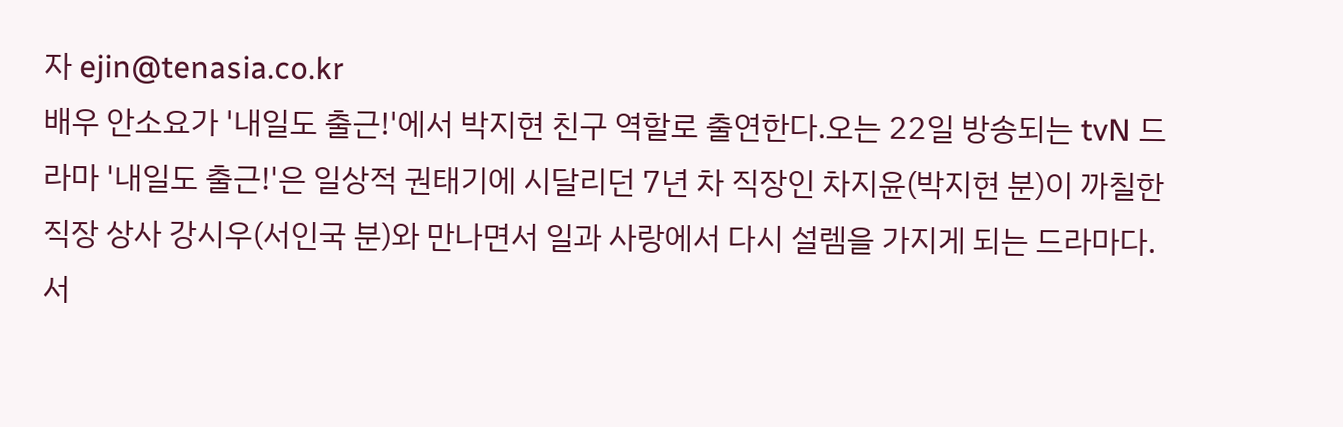자 ejin@tenasia.co.kr
배우 안소요가 '내일도 출근!'에서 박지현 친구 역할로 출연한다.오는 22일 방송되는 tvN 드라마 '내일도 출근!'은 일상적 권태기에 시달리던 7년 차 직장인 차지윤(박지현 분)이 까칠한 직장 상사 강시우(서인국 분)와 만나면서 일과 사랑에서 다시 설렘을 가지게 되는 드라마다. 서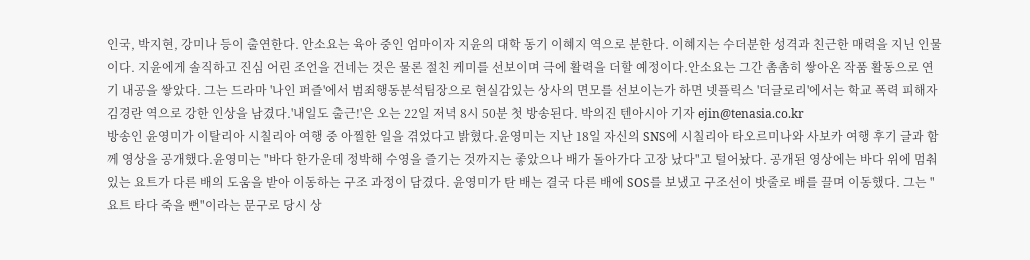인국, 박지현, 강미나 등이 출연한다. 안소요는 육아 중인 엄마이자 지윤의 대학 동기 이혜지 역으로 분한다. 이혜지는 수더분한 성격과 친근한 매력을 지닌 인물이다. 지윤에게 솔직하고 진심 어린 조언을 건네는 것은 물론 절친 케미를 선보이며 극에 활력을 더할 예정이다.안소요는 그간 촘촘히 쌓아온 작품 활동으로 연기 내공을 쌓았다. 그는 드라마 '나인 퍼즐'에서 범죄행동분석팀장으로 현실감있는 상사의 면모를 선보이는가 하면 넷플릭스 '더글로리'에서는 학교 폭력 피해자 김경란 역으로 강한 인상을 남겼다.'내일도 출근!'은 오는 22일 저녁 8시 50분 첫 방송된다. 박의진 텐아시아 기자 ejin@tenasia.co.kr
방송인 윤영미가 이탈리아 시칠리아 여행 중 아찔한 일을 겪었다고 밝혔다.윤영미는 지난 18일 자신의 SNS에 시칠리아 타오르미나와 사보카 여행 후기 글과 함께 영상을 공개했다.윤영미는 "바다 한가운데 정박해 수영을 즐기는 것까지는 좋았으나 배가 돌아가다 고장 났다"고 털어놨다. 공개된 영상에는 바다 위에 멈춰있는 요트가 다른 배의 도움을 받아 이동하는 구조 과정이 담겼다. 윤영미가 탄 배는 결국 다른 배에 SOS를 보냈고 구조선이 밧줄로 배를 끌며 이동했다. 그는 "요트 타다 죽을 뻔"이라는 문구로 당시 상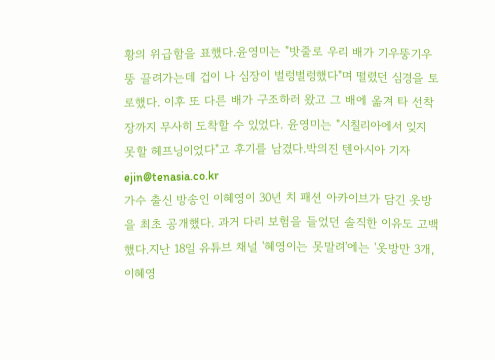황의 위급함을 표했다.윤영미는 "밧줄로 우리 배가 기우뚱기우뚱 끌려가는데 겁이 나 심장이 벌렁벌렁했다"며 떨렸던 심경을 토로했다. 이후 또 다른 배가 구조하러 왔고 그 배에 옮겨 타 선착장까지 무사히 도착할 수 있었다. 윤영미는 "시칠리아에서 잊지 못할 헤프닝이었다"고 후기를 남겼다.박의진 텐아시아 기자 ejin@tenasia.co.kr
가수 출신 방송인 이혜영이 30년 치 패션 아카이브가 담긴 옷방을 최초 공개했다. 과거 다리 보험을 들었던 솔직한 이유도 고백했다.지난 18일 유튜브 채널 '혜영이는 못말려'에는 '옷방만 3개, 이혜영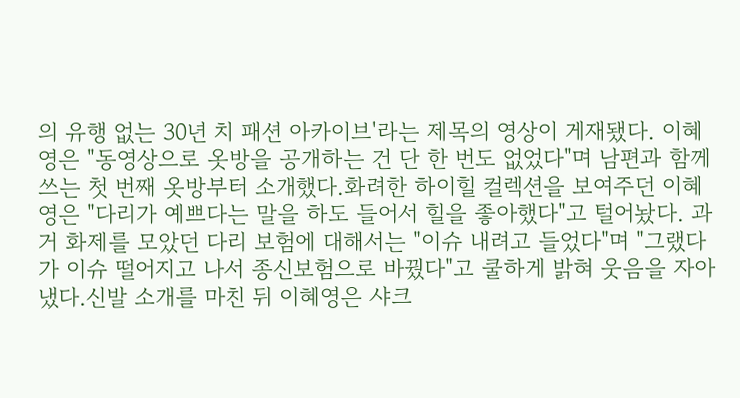의 유행 없는 30년 치 패션 아카이브'라는 제목의 영상이 게재됐다. 이혜영은 "동영상으로 옷방을 공개하는 건 단 한 번도 없었다"며 남편과 함께 쓰는 첫 번째 옷방부터 소개했다.화려한 하이힐 컬렉션을 보여주던 이혜영은 "다리가 예쁘다는 말을 하도 들어서 힐을 좋아했다"고 털어놨다. 과거 화제를 모았던 다리 보험에 대해서는 "이슈 내려고 들었다"며 "그랬다가 이슈 떨어지고 나서 종신보험으로 바꿨다"고 쿨하게 밝혀 웃음을 자아냈다.신발 소개를 마친 뒤 이혜영은 샤크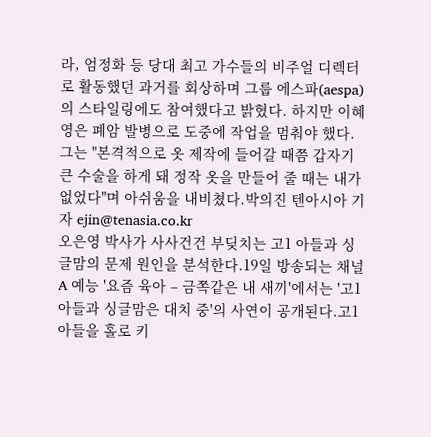라, 엄정화 등 당대 최고 가수들의 비주얼 디렉터로 활동했던 과거를 회상하며 그룹 에스파(aespa)의 스타일링에도 참여했다고 밝혔다. 하지만 이혜영은 폐암 발병으로 도중에 작업을 멈춰야 했다. 그는 "본격적으로 옷 제작에 들어갈 때쯤 갑자기 큰 수술을 하게 돼 정작 옷을 만들어 줄 때는 내가 없었다"며 아쉬움을 내비쳤다.박의진 텐아시아 기자 ejin@tenasia.co.kr
오은영 박사가 사사건건 부딪치는 고1 아들과 싱글맘의 문제 원인을 분석한다.19일 방송되는 채널A 예능 '요즘 육아 – 금쪽같은 내 새끼'에서는 '고1 아들과 싱글맘은 대치 중'의 사연이 공개된다.고1 아들을 홀로 키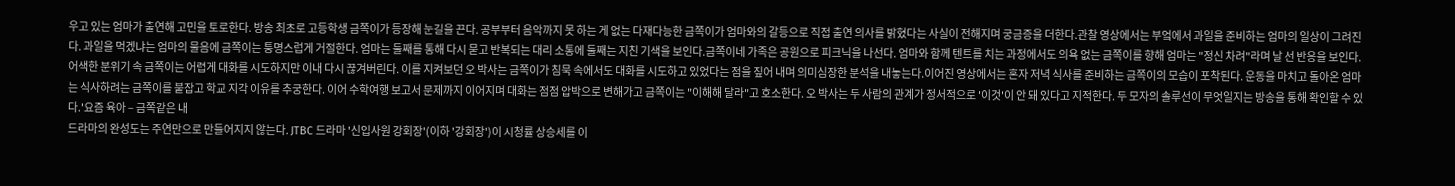우고 있는 엄마가 출연해 고민을 토로한다. 방송 최초로 고등학생 금쪽이가 등장해 눈길을 끈다. 공부부터 음악까지 못 하는 게 없는 다재다능한 금쪽이가 엄마와의 갈등으로 직접 출연 의사를 밝혔다는 사실이 전해지며 궁금증을 더한다.관찰 영상에서는 부엌에서 과일을 준비하는 엄마의 일상이 그려진다. 과일을 먹겠냐는 엄마의 물음에 금쪽이는 퉁명스럽게 거절한다. 엄마는 둘째를 통해 다시 묻고 반복되는 대리 소통에 둘째는 지친 기색을 보인다.금쪽이네 가족은 공원으로 피크닉을 나선다. 엄마와 함께 텐트를 치는 과정에서도 의욕 없는 금쪽이를 향해 엄마는 "정신 차려"라며 날 선 반응을 보인다. 어색한 분위기 속 금쪽이는 어렵게 대화를 시도하지만 이내 다시 끊겨버린다. 이를 지켜보던 오 박사는 금쪽이가 침묵 속에서도 대화를 시도하고 있었다는 점을 짚어 내며 의미심장한 분석을 내놓는다.이어진 영상에서는 혼자 저녁 식사를 준비하는 금쪽이의 모습이 포착된다. 운동을 마치고 돌아온 엄마는 식사하려는 금쪽이를 붙잡고 학교 지각 이유를 추궁한다. 이어 수학여행 보고서 문제까지 이어지며 대화는 점점 압박으로 변해가고 금쪽이는 "이해해 달라"고 호소한다. 오 박사는 두 사람의 관계가 정서적으로 '이것'이 안 돼 있다고 지적한다. 두 모자의 솔루선이 무엇일지는 방송을 통해 확인할 수 있다.'요즘 육아 – 금쪽같은 내
드라마의 완성도는 주연만으로 만들어지지 않는다. JTBC 드라마 '신입사원 강회장'(이하 '강회장')이 시청률 상승세를 이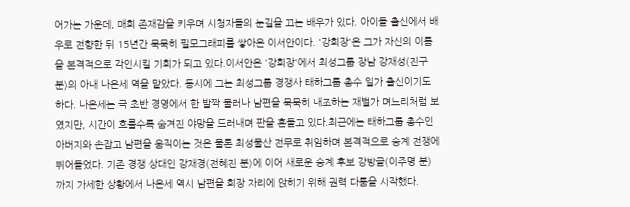어가는 가운데, 매회 존재감을 키우며 시청자들의 눈길을 끄는 배우가 있다. 아이돌 출신에서 배우로 전향한 뒤 15년간 묵묵히 필모그래피를 쌓아온 이서안이다. '강회장'은 그가 자신의 이름을 본격적으로 각인시킬 기회가 되고 있다.이서안은 '강회장'에서 최성그룹 장남 강재성(진구 분)의 아내 나은세 역을 맡았다. 동시에 그는 최성그룹 경쟁사 태하그룹 총수 일가 출신이기도 하다. 나은세는 극 초반 경영에서 한 발짝 물러나 남편을 묵묵히 내조하는 재벌가 며느리처럼 보였지만, 시간이 흐를수록 숨겨진 야망을 드러내며 판을 흔들고 있다.최근에는 태하그룹 총수인 아버지와 손잡고 남편을 움직이는 것은 물론 최성물산 전무로 취임하며 본격적으로 승계 전쟁에 뛰어들었다. 기존 경쟁 상대인 강재경(전혜진 분)에 이어 새로운 승계 후보 강방글(이주명 분)까지 가세한 상황에서 나은세 역시 남편을 회장 자리에 앉히기 위해 권력 다툼을 시작했다.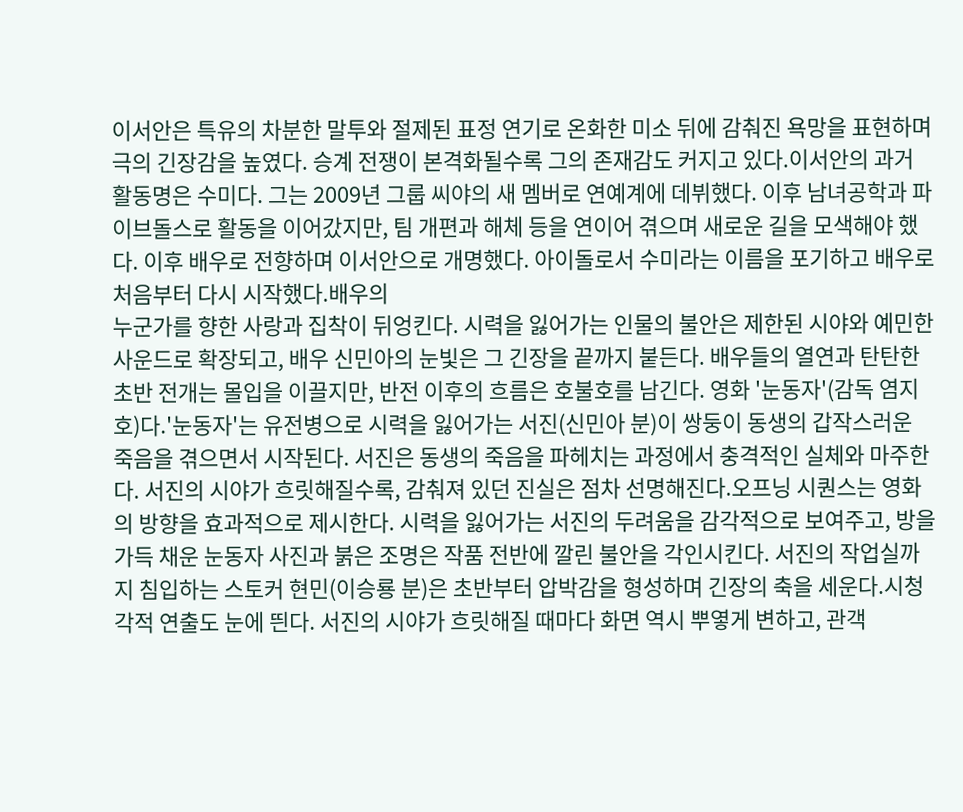이서안은 특유의 차분한 말투와 절제된 표정 연기로 온화한 미소 뒤에 감춰진 욕망을 표현하며 극의 긴장감을 높였다. 승계 전쟁이 본격화될수록 그의 존재감도 커지고 있다.이서안의 과거 활동명은 수미다. 그는 2009년 그룹 씨야의 새 멤버로 연예계에 데뷔했다. 이후 남녀공학과 파이브돌스로 활동을 이어갔지만, 팀 개편과 해체 등을 연이어 겪으며 새로운 길을 모색해야 했다. 이후 배우로 전향하며 이서안으로 개명했다. 아이돌로서 수미라는 이름을 포기하고 배우로 처음부터 다시 시작했다.배우의
누군가를 향한 사랑과 집착이 뒤엉킨다. 시력을 잃어가는 인물의 불안은 제한된 시야와 예민한 사운드로 확장되고, 배우 신민아의 눈빛은 그 긴장을 끝까지 붙든다. 배우들의 열연과 탄탄한 초반 전개는 몰입을 이끌지만, 반전 이후의 흐름은 호불호를 남긴다. 영화 '눈동자'(감독 염지호)다.'눈동자'는 유전병으로 시력을 잃어가는 서진(신민아 분)이 쌍둥이 동생의 갑작스러운 죽음을 겪으면서 시작된다. 서진은 동생의 죽음을 파헤치는 과정에서 충격적인 실체와 마주한다. 서진의 시야가 흐릿해질수록, 감춰져 있던 진실은 점차 선명해진다.오프닝 시퀀스는 영화의 방향을 효과적으로 제시한다. 시력을 잃어가는 서진의 두려움을 감각적으로 보여주고, 방을 가득 채운 눈동자 사진과 붉은 조명은 작품 전반에 깔린 불안을 각인시킨다. 서진의 작업실까지 침입하는 스토커 현민(이승룡 분)은 초반부터 압박감을 형성하며 긴장의 축을 세운다.시청각적 연출도 눈에 띈다. 서진의 시야가 흐릿해질 때마다 화면 역시 뿌옇게 변하고, 관객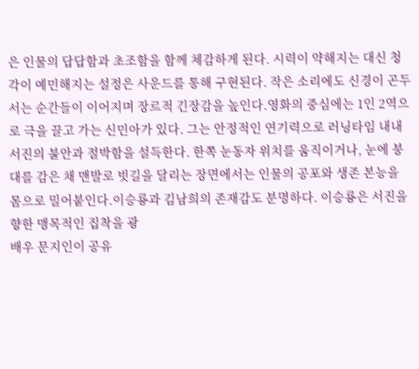은 인물의 답답함과 초조함을 함께 체감하게 된다. 시력이 약해지는 대신 청각이 예민해지는 설정은 사운드를 통해 구현된다. 작은 소리에도 신경이 곤두서는 순간들이 이어지며 장르적 긴장감을 높인다.영화의 중심에는 1인 2역으로 극을 끌고 가는 신민아가 있다. 그는 안정적인 연기력으로 러닝타임 내내 서진의 불안과 절박함을 설득한다. 한쪽 눈동자 위치를 움직이거나, 눈에 붕대를 감은 채 맨발로 빗길을 달리는 장면에서는 인물의 공포와 생존 본능을 몸으로 밀어붙인다.이승룡과 김남희의 존재감도 분명하다. 이승룡은 서진을 향한 맹목적인 집착을 광
배우 문지인이 공유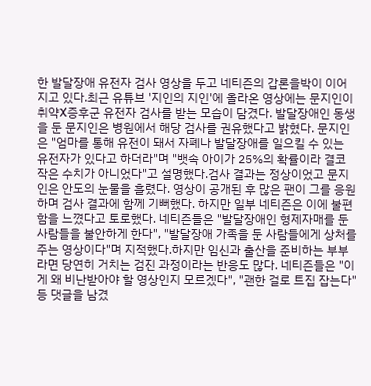한 발달장애 유전자 검사 영상을 두고 네티즌의 갑론을박이 이어지고 있다.최근 유튜브 '지인의 지인'에 올라온 영상에는 문지인이 취약X증후군 유전자 검사를 받는 모습이 담겼다. 발달장애인 동생을 둔 문지인은 병원에서 해당 검사를 권유했다고 밝혔다. 문지인은 "엄마를 통해 유전이 돼서 자폐나 발달장애를 일으킬 수 있는 유전자가 있다고 하더라"며 "뱃속 아이가 25%의 확률이라 결코 작은 수치가 아니었다"고 설명했다.검사 결과는 정상이었고 문지인은 안도의 눈물을 흘렸다. 영상이 공개된 후 많은 팬이 그를 응원하며 검사 결과에 함께 기뻐했다. 하지만 일부 네티즌은 이에 불편함을 느꼈다고 토로했다. 네티즌들은 "발달장애인 형제자매를 둔 사람들을 불안하게 한다", "발달장애 가족을 둔 사람들에게 상처를 주는 영상이다"며 지적했다.하지만 임신과 출산을 준비하는 부부라면 당연히 거치는 검진 과정이라는 반응도 많다. 네티즌들은 "이게 왜 비난받아야 할 영상인지 모르겠다", "괜한 걸로 트집 잡는다" 등 댓글을 남겼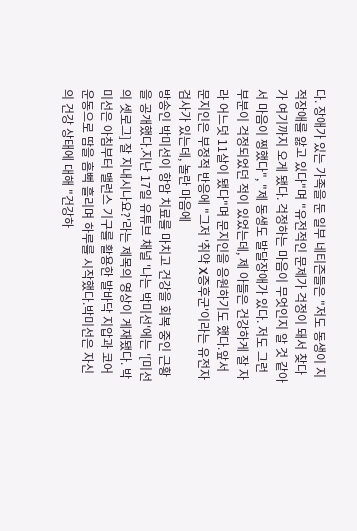다. 장애가 있는 가족을 둔 일부 네티즌들은 "저도 동생이 지적장애를 앓고 있다"며 "유전적인 문제가 걱정이 돼서 찾다가 여기까지 오게 됐다. 걱정하는 마음이 무엇인지 알 것 같아서 마음이 찡했다", "제 동생도 발달장애가 있다. 저도 그런 부분이 걱정되었던 적이 있었는데, 제 아들은 건강하게 잘 자라 어느덧 11살이 됐다"며 문지인을 응원하기도 했다.앞서 문지인은 부정적 반응에 "그저 '취약 X증후군'이라는 유전자 검사가 있는데, 놀란 마음에
방송인 박미선이 항암 치료를 마치고 건강을 회복 중인 근황을 공개했다.지난 17일 유튜브 채널 '나는 박미선'에는 '[미선의 셋로그] 잘 지내시나요?'라는 제목의 영상이 게재됐다. 박미선은 아침부터 밸런스 기구를 활용한 발바닥 지압과 코어 운동으로 땀을 흠뻑 흘리며 하루를 시작했다.박미선은 자신의 건강 상태에 대해 "건강하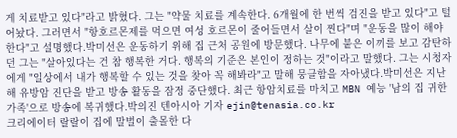게 치료받고 있다"라고 밝혔다. 그는 "약물 치료를 계속한다. 6개월에 한 번씩 검진을 받고 있다"고 털어놨다. 그러면서 "항호르몬제를 먹으면 여성 호르몬이 줄어들면서 살이 찐다"며 "운동을 많이 해야 한다"고 설명했다.박미선은 운동하기 위해 집 근처 공원에 방문했다. 나무에 붙은 이끼를 보고 감탄하던 그는 "살아있다는 건 참 행복한 거다. 행복의 기준은 본인이 정하는 것"이라고 말했다. 그는 시청자에게 "일상에서 내가 행복할 수 있는 것을 찾아 꼭 해봐라"고 말해 뭉클함을 자아냈다.박미선은 지난해 유방암 진단을 받고 방송 활동을 잠정 중단했다. 최근 항암치료를 마치고 MBN 예능 '남의 집 귀한 가족'으로 방송에 복귀했다.박의진 텐아시아 기자 ejin@tenasia.co.kr
크리에이터 랄랄이 집에 말벌이 출몰한 다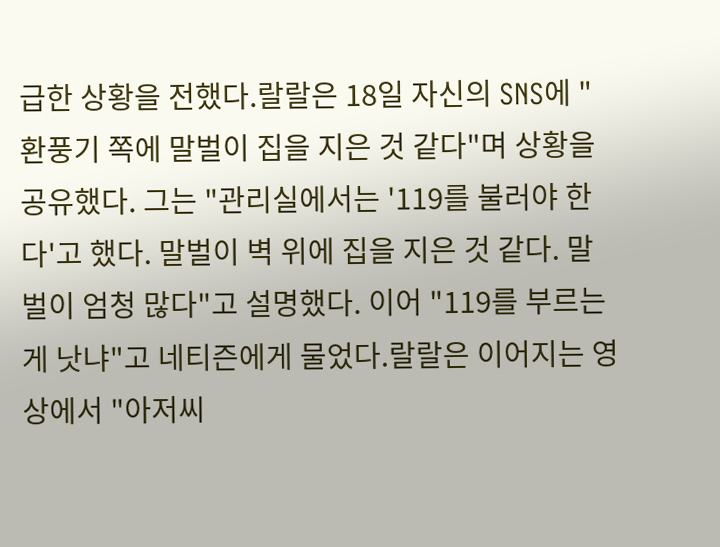급한 상황을 전했다.랄랄은 18일 자신의 SNS에 "환풍기 쪽에 말벌이 집을 지은 것 같다"며 상황을 공유했다. 그는 "관리실에서는 '119를 불러야 한다'고 했다. 말벌이 벽 위에 집을 지은 것 같다. 말벌이 엄청 많다"고 설명했다. 이어 "119를 부르는 게 낫냐"고 네티즌에게 물었다.랄랄은 이어지는 영상에서 "아저씨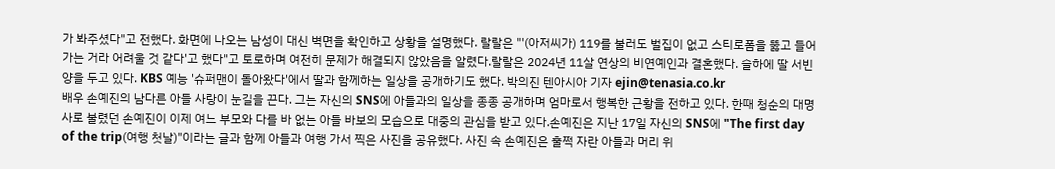가 봐주셨다"고 전했다. 화면에 나오는 남성이 대신 벽면을 확인하고 상황을 설명했다. 랄랄은 "'(아저씨가) 119를 불러도 벌집이 없고 스티로폼을 뚫고 들어가는 거라 어려울 것 같다'고 했다"고 토로하며 여전히 문제가 해결되지 않았음을 알렸다.랄랄은 2024년 11살 연상의 비연예인과 결혼했다. 슬하에 딸 서빈 양을 두고 있다. KBS 예능 '슈퍼맨이 돌아왔다'에서 딸과 함께하는 일상을 공개하기도 했다. 박의진 텐아시아 기자 ejin@tenasia.co.kr
배우 손예진의 남다른 아들 사랑이 눈길을 끈다. 그는 자신의 SNS에 아들과의 일상을 종종 공개하며 엄마로서 행복한 근황을 전하고 있다. 한때 청순의 대명사로 불렸던 손예진이 이제 여느 부모와 다를 바 없는 아들 바보의 모습으로 대중의 관심을 받고 있다.손예진은 지난 17일 자신의 SNS에 "The first day of the trip(여행 첫날)"이라는 글과 함께 아들과 여행 가서 찍은 사진을 공유했다. 사진 속 손예진은 훌쩍 자란 아들과 머리 위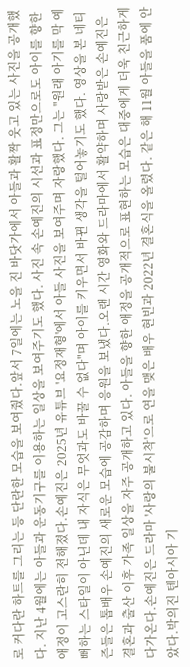로 커다란 하트를 그리는 등 단란한 모습을 보여줬다.앞서 7일에는 노을 진 바닷가에서 아들과 활짝 웃고 있는 사진을 공개했다. 지난 4월에는 아들과 운동기구를 이용하는 일상을 보여주기도 했다. 사진 속 손예진의 시선과 표정만으로도 아이를 향한 애정이 고스란히 전해졌다.손예진은 2025년 유튜브 '요정재형'에서 아들 사진을 보여주며 자랑했다. 그는 "원래 아기를 막 예뻐하는 스타일이 아닌데 내 자식은 무엇과도 바꿀 수 없다"며 아이를 키우면서 바뀐 생각을 털어놓기도 했다. 영상을 본 네티즌들은 톱배우 손예진의 새로운 모습에 공감하며 응원을 보냈다.오랜 시간 영화와 드라마에서 활약하며 사랑받은 손예진은 결혼과 출산 이후 가족 일상을 자주 공개하고 있다. 아들을 향한 애정을 공개적으로 표현하는 모습은 대중에게 더욱 친근하게 다가온다.손예진은 드라마 '사랑의 불시착'으로 연을 맺은 배우 현빈과 2022년 결혼식을 올렸다. 같은 해 11월 아들을 품에 안았다.박의진 텐아시아 기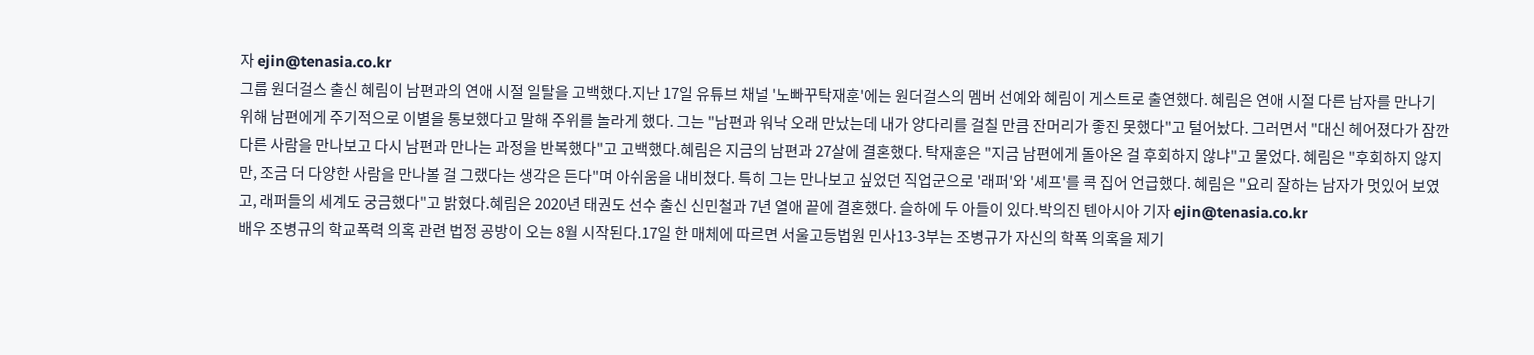자 ejin@tenasia.co.kr
그룹 원더걸스 출신 혜림이 남편과의 연애 시절 일탈을 고백했다.지난 17일 유튜브 채널 '노빠꾸탁재훈'에는 원더걸스의 멤버 선예와 혜림이 게스트로 출연했다. 혜림은 연애 시절 다른 남자를 만나기 위해 남편에게 주기적으로 이별을 통보했다고 말해 주위를 놀라게 했다. 그는 "남편과 워낙 오래 만났는데 내가 양다리를 걸칠 만큼 잔머리가 좋진 못했다"고 털어놨다. 그러면서 "대신 헤어졌다가 잠깐 다른 사람을 만나보고 다시 남편과 만나는 과정을 반복했다"고 고백했다.혜림은 지금의 남편과 27살에 결혼했다. 탁재훈은 "지금 남편에게 돌아온 걸 후회하지 않냐"고 물었다. 혜림은 "후회하지 않지만, 조금 더 다양한 사람을 만나볼 걸 그랬다는 생각은 든다"며 아쉬움을 내비쳤다. 특히 그는 만나보고 싶었던 직업군으로 '래퍼'와 '셰프'를 콕 집어 언급했다. 혜림은 "요리 잘하는 남자가 멋있어 보였고, 래퍼들의 세계도 궁금했다"고 밝혔다.혜림은 2020년 태권도 선수 출신 신민철과 7년 열애 끝에 결혼했다. 슬하에 두 아들이 있다.박의진 텐아시아 기자 ejin@tenasia.co.kr
배우 조병규의 학교폭력 의혹 관련 법정 공방이 오는 8월 시작된다.17일 한 매체에 따르면 서울고등법원 민사13-3부는 조병규가 자신의 학폭 의혹을 제기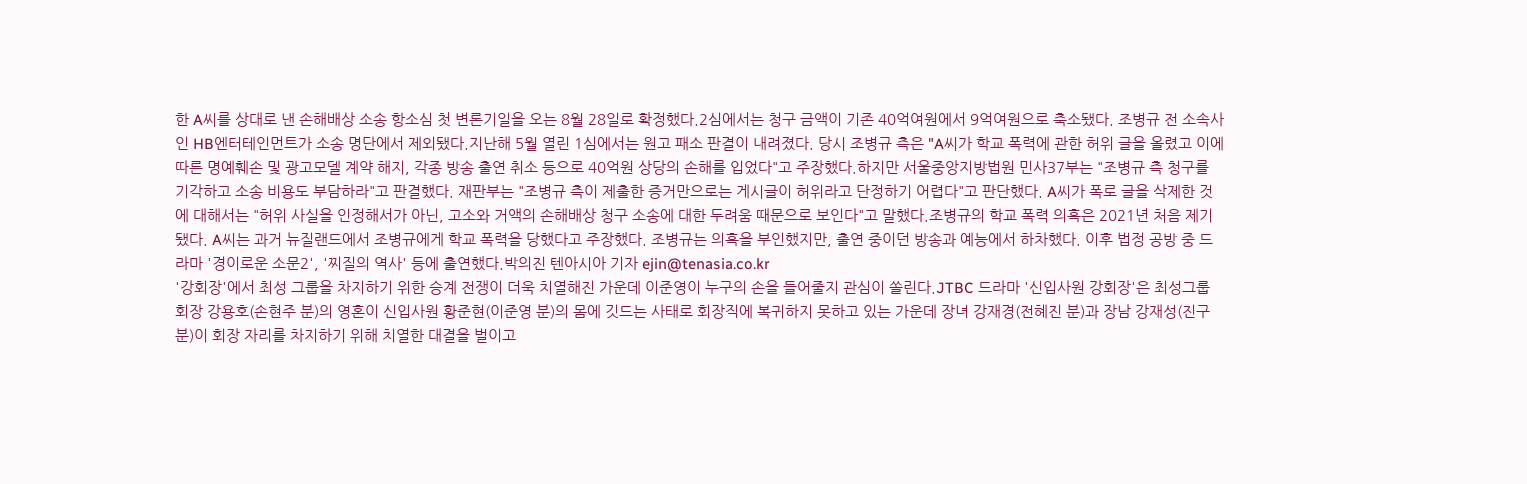한 A씨를 상대로 낸 손해배상 소송 항소심 첫 변론기일을 오는 8월 28일로 확정했다.2심에서는 청구 금액이 기존 40억여원에서 9억여원으로 축소됐다. 조병규 전 소속사인 HB엔터테인먼트가 소송 명단에서 제외됐다.지난해 5월 열린 1심에서는 원고 패소 판결이 내려졌다. 당시 조병규 측은 "A씨가 학교 폭력에 관한 허위 글을 올렸고 이에 따른 명예훼손 및 광고모델 계약 해지, 각종 방송 출연 취소 등으로 40억원 상당의 손해를 입었다"고 주장했다.하지만 서울중앙지방법원 민사37부는 "조병규 측 청구를 기각하고 소송 비용도 부담하라"고 판결했다. 재판부는 "조병규 측이 제출한 증거만으로는 게시글이 허위라고 단정하기 어렵다"고 판단했다. A씨가 폭로 글을 삭제한 것에 대해서는 "허위 사실을 인정해서가 아닌, 고소와 거액의 손해배상 청구 소송에 대한 두려움 때문으로 보인다"고 말했다.조병규의 학교 폭력 의혹은 2021년 처음 제기됐다. A씨는 과거 뉴질랜드에서 조병규에게 학교 폭력을 당했다고 주장했다. 조병규는 의혹을 부인했지만, 출연 중이던 방송과 예능에서 하차했다. 이후 법정 공방 중 드라마 '경이로운 소문2', '찌질의 역사' 등에 출연했다.박의진 텐아시아 기자 ejin@tenasia.co.kr
'강회장'에서 최성 그룹을 차지하기 위한 승계 전쟁이 더욱 치열해진 가운데 이준영이 누구의 손을 들어줄지 관심이 쏠린다.JTBC 드라마 '신입사원 강회장'은 최성그룹 회장 강용호(손현주 분)의 영혼이 신입사원 황준현(이준영 분)의 몸에 깃드는 사태로 회장직에 복귀하지 못하고 있는 가운데 장녀 강재경(전혜진 분)과 장남 강재성(진구 분)이 회장 자리를 차지하기 위해 치열한 대결을 벌이고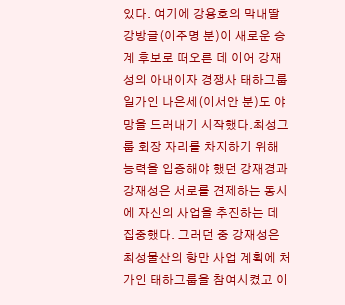있다. 여기에 강용호의 막내딸 강방글(이주명 분)이 새로운 승계 후보로 떠오른 데 이어 강재성의 아내이자 경쟁사 태하그룹 일가인 나은세(이서안 분)도 야망을 드러내기 시작했다.최성그룹 회장 자리를 차지하기 위해 능력을 입증해야 했던 강재경과 강재성은 서로를 견제하는 동시에 자신의 사업을 추진하는 데 집중했다. 그러던 중 강재성은 최성물산의 항만 사업 계획에 처가인 태하그룹을 참여시켰고 이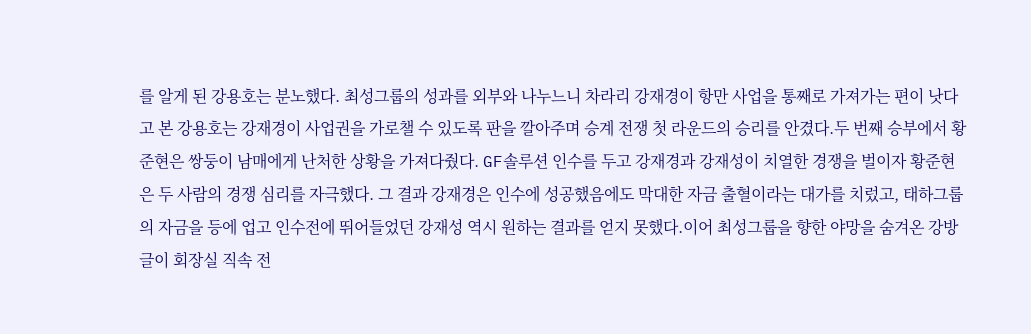를 알게 된 강용호는 분노했다. 최성그룹의 성과를 외부와 나누느니 차라리 강재경이 항만 사업을 통째로 가져가는 편이 낫다고 본 강용호는 강재경이 사업권을 가로챌 수 있도록 판을 깔아주며 승계 전쟁 첫 라운드의 승리를 안겼다.두 번째 승부에서 황준현은 쌍둥이 남매에게 난처한 상황을 가져다줬다. GF솔루션 인수를 두고 강재경과 강재성이 치열한 경쟁을 벌이자 황준현은 두 사람의 경쟁 심리를 자극했다. 그 결과 강재경은 인수에 성공했음에도 막대한 자금 출혈이라는 대가를 치렀고, 태하그룹의 자금을 등에 업고 인수전에 뛰어들었던 강재성 역시 원하는 결과를 얻지 못했다.이어 최성그룹을 향한 야망을 숨겨온 강방글이 회장실 직속 전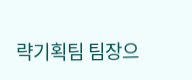략기획팀 팀장으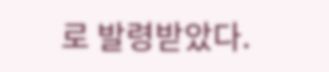로 발령받았다.